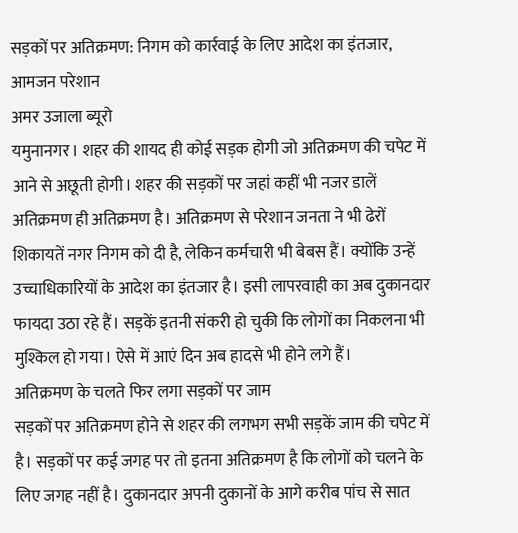सड़कों पर अतिक्रमण: निगम को कार्रवाई के लिए आदेश का इंतजार, आमजन परेशान
अमर उजाला ब्यूरो
यमुनानगर। शहर की शायद ही कोई सड़क होगी जो अतिक्रमण की चपेट में आने से अछूती होगी। शहर की सड़कों पर जहां कहीं भी नजर डालें अतिक्रमण ही अतिक्रमण है। अतिक्रमण से परेशान जनता ने भी ढेरों शिकायतें नगर निगम को दी है, लेकिन कर्मचारी भी बेबस हैं। क्योंकि उन्हें उच्चाधिकारियों के आदेश का इंतजार है। इसी लापरवाही का अब दुकानदार फायदा उठा रहे हैं। सड़कें इतनी संकरी हो चुकी कि लोगों का निकलना भी मुश्किल हो गया। ऐसे में आएं दिन अब हादसे भी होने लगे हैं।
अतिक्रमण के चलते फिर लगा सड़कों पर जाम
सड़कों पर अतिक्रमण होने से शहर की लगभग सभी सड़कें जाम की चपेट में है। सड़कों पर कई जगह पर तो इतना अतिक्रमण है कि लोगों को चलने के लिए जगह नहीं है। दुकानदार अपनी दुकानों के आगे करीब पांच से सात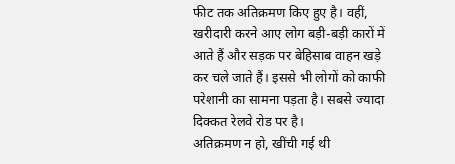फीट तक अतिक्रमण किए हुए है। वहीं, खरीदारी करने आए लोग बड़ी-बड़ी कारों में आते हैं और सड़क पर बेहिसाब वाहन खड़े कर चले जाते हैं। इससे भी लोगों को काफी परेशानी का सामना पड़ता है। सबसे ज्यादा दिक्कत रेलवे रोड पर है।
अतिक्रमण न हो, खींची गई थी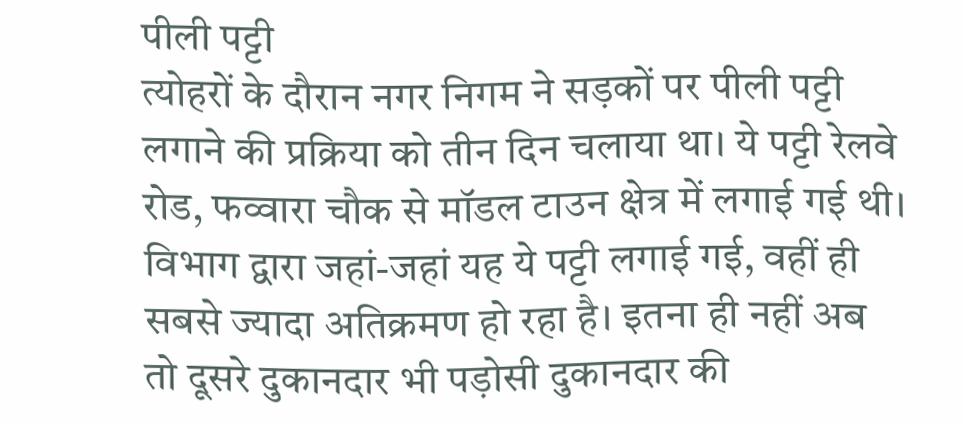पीली पट्टी
त्योहरों के दौरान नगर निगम ने सड़कों पर पीली पट्टी लगाने की प्रक्रिया को तीन दिन चलाया था। ये पट्टी रेलवे रोड, फव्वारा चौक से मॉडल टाउन क्षेत्र में लगाई गई थी। विभाग द्वारा जहां-जहां यह ये पट्टी लगाई गई, वहीं ही सबसे ज्यादा अतिक्रमण हो रहा है। इतना ही नहीं अब तो दूसरे दुकानदार भी पड़ोसी दुकानदार की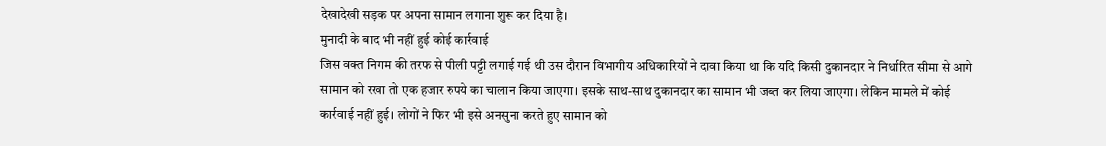देखादेखी सड़क पर अपना सामान लगाना शुरू कर दिया है।
मुनादी के बाद भी नहीं हुई कोई कार्रवाई
जिस वक्त निगम की तरफ से पीली पट्टी लगाई गई थी उस दौरान विभागीय अधिकारियों ने दावा किया था कि यदि किसी दुकानदार ने निर्धारित सीमा से आगे सामान को रखा तो एक हजार रुपये का चालान किया जाएगा। इसके साथ-साथ दुकानदार का सामान भी जब्त कर लिया जाएगा। लेकिन मामले में कोई कार्रवाई नहीं हुई। लोगों ने फिर भी इसे अनसुना करते हुए सामान को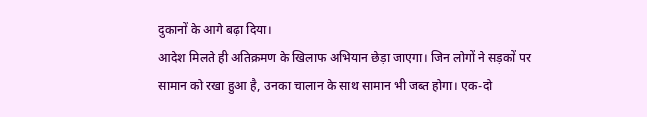दुकानों के आगे बढ़ा दिया।
आदेश मिलते ही अतिक्रमण के खिलाफ अभियान छेड़ा जाएगा। जिन लोगों ने सड़कों पर सामान को रखा हुआ है, उनका चालान के साथ सामान भी जब्त होगा। एक-दो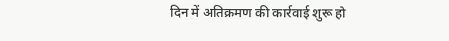दिन में अतिक्रमण की कार्रवाई शुरू हो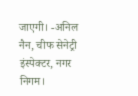जाएगी। -अनिल नैन, चीफ सेनेट्री इंस्पेक्टर, नगर निगम।